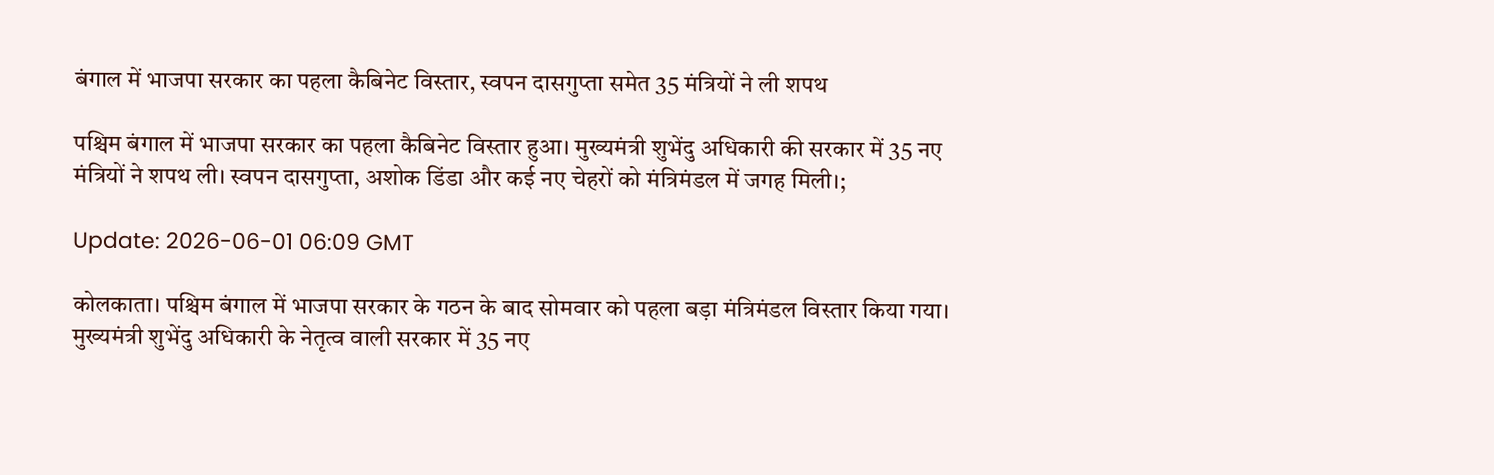बंगाल में भाजपा सरकार का पहला कैबिनेट विस्तार, स्वपन दासगुप्ता समेत 35 मंत्रियों ने ली शपथ

पश्चिम बंगाल में भाजपा सरकार का पहला कैबिनेट विस्तार हुआ। मुख्यमंत्री शुभेंदु अधिकारी की सरकार में 35 नए मंत्रियों ने शपथ ली। स्वपन दासगुप्ता, अशोक डिंडा और कई नए चेहरों को मंत्रिमंडल में जगह मिली।;

Update: 2026-06-01 06:09 GMT

कोलकाता। पश्चिम बंगाल में भाजपा सरकार के गठन के बाद सोमवार को पहला बड़ा मंत्रिमंडल विस्तार किया गया। मुख्यमंत्री शुभेंदु अधिकारी के नेतृत्व वाली सरकार में 35 नए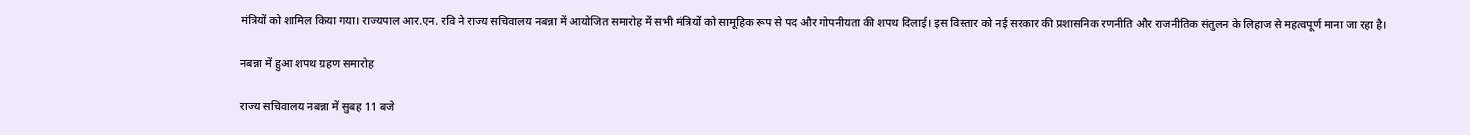मंत्रियों को शामिल किया गया। राज्यपाल आर.एन. रवि ने राज्य सचिवालय नबन्ना में आयोजित समारोह में सभी मंत्रियों को सामूहिक रूप से पद और गोपनीयता की शपथ दिलाई। इस विस्तार को नई सरकार की प्रशासनिक रणनीति और राजनीतिक संतुलन के लिहाज से महत्वपूर्ण माना जा रहा है।

नबन्ना में हुआ शपथ ग्रहण समारोह

राज्य सचिवालय नबन्ना में सुबह 11 बजे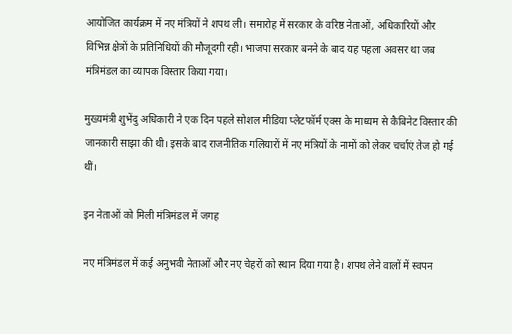आयोजित कार्यक्रम में नए मंत्रियों ने शपथ ली। समारोह में सरकार के वरिष्ठ नेताओं, अधिकारियों और विभिन्न क्षेत्रों के प्रतिनिधियों की मौजूदगी रही। भाजपा सरकार बनने के बाद यह पहला अवसर था जब मंत्रिमंडल का व्यापक विस्तार किया गया।

मुख्यमंत्री शुभेंदु अधिकारी ने एक दिन पहले सोशल मीडिया प्लेटफॉर्म एक्स के माध्यम से कैबिनेट विस्तार की जानकारी साझा की थी। इसके बाद राजनीतिक गलियारों में नए मंत्रियों के नामों को लेकर चर्चाएं तेज हो गई थीं।

इन नेताओं को मिली मंत्रिमंडल में जगह

नए मंत्रिमंडल में कई अनुभवी नेताओं और नए चेहरों को स्थान दिया गया है। शपथ लेने वालों में स्वपन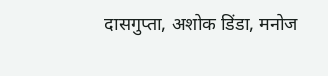दासगुप्ता, अशोक डिंडा, मनोज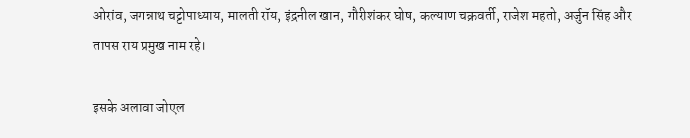ओरांव, जगन्नाथ चट्टोपाध्याय, मालती रॉय, इंद्रनील खान, गौरीशंकर घोष, कल्याण चक्रवर्ती, राजेश महतो, अर्जुन सिंह और तापस राय प्रमुख नाम रहे।

इसके अलावा जोएल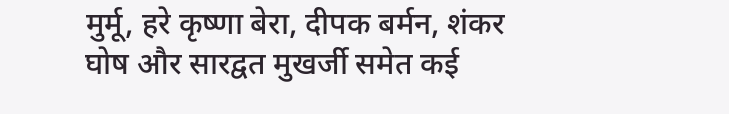मुर्मू, हरे कृष्णा बेरा, दीपक बर्मन, शंकर घोष और सारद्वत मुखर्जी समेत कई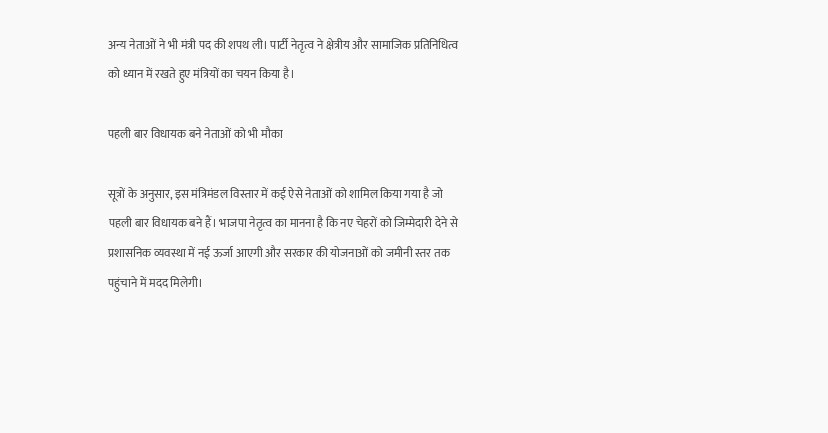अन्य नेताओं ने भी मंत्री पद की शपथ ली। पार्टी नेतृत्व ने क्षेत्रीय और सामाजिक प्रतिनिधित्व को ध्यान में रखते हुए मंत्रियों का चयन किया है।

पहली बार विधायक बने नेताओं को भी मौका

सूत्रों के अनुसार, इस मंत्रिमंडल विस्तार में कई ऐसे नेताओं को शामिल किया गया है जो पहली बार विधायक बने हैं। भाजपा नेतृत्व का मानना है कि नए चेहरों को जिम्मेदारी देने से प्रशासनिक व्यवस्था में नई ऊर्जा आएगी और सरकार की योजनाओं को जमीनी स्तर तक पहुंचाने में मदद मिलेगी।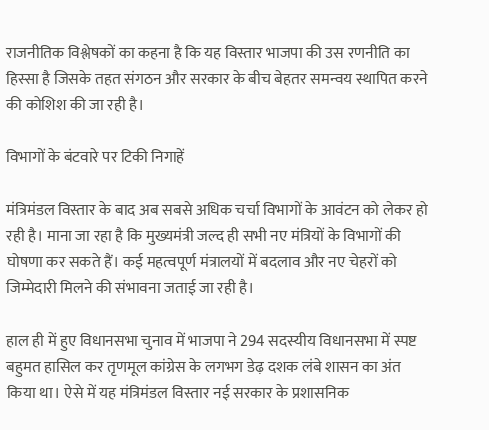राजनीतिक विश्लेषकों का कहना है कि यह विस्तार भाजपा की उस रणनीति का हिस्सा है जिसके तहत संगठन और सरकार के बीच बेहतर समन्वय स्थापित करने की कोशिश की जा रही है।

विभागों के बंटवारे पर टिकी निगाहें

मंत्रिमंडल विस्तार के बाद अब सबसे अधिक चर्चा विभागों के आवंटन को लेकर हो रही है। माना जा रहा है कि मुख्यमंत्री जल्द ही सभी नए मंत्रियों के विभागों की घोषणा कर सकते हैं। कई महत्वपूर्ण मंत्रालयों में बदलाव और नए चेहरों को जिम्मेदारी मिलने की संभावना जताई जा रही है।

हाल ही में हुए विधानसभा चुनाव में भाजपा ने 294 सदस्यीय विधानसभा में स्पष्ट बहुमत हासिल कर तृणमूल कांग्रेस के लगभग डेढ़ दशक लंबे शासन का अंत किया था। ऐसे में यह मंत्रिमंडल विस्तार नई सरकार के प्रशासनिक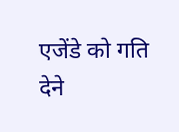एजेंडे को गति देने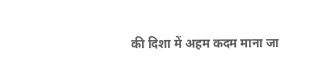की दिशा में अहम कदम माना जा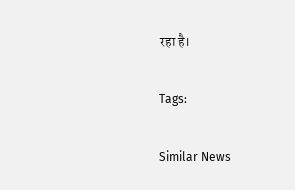रहा है।

Tags:

Similar News